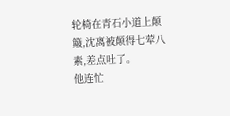轮椅在青石小道上颠簸,沈离被颠得七荤八素,差点吐了。
他连忙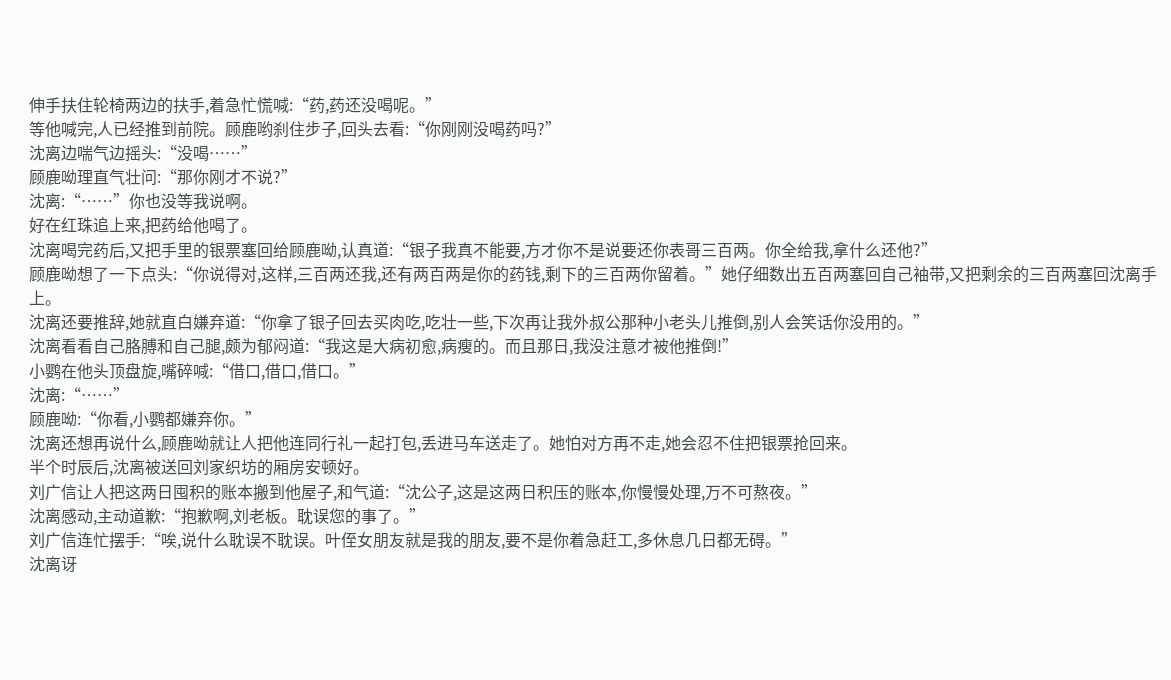伸手扶住轮椅两边的扶手,着急忙慌喊:“药,药还没喝呢。”
等他喊完,人已经推到前院。顾鹿哟刹住步子,回头去看:“你刚刚没喝药吗?”
沈离边喘气边摇头:“没喝……”
顾鹿呦理直气壮问:“那你刚才不说?”
沈离:“……”你也没等我说啊。
好在红珠追上来,把药给他喝了。
沈离喝完药后,又把手里的银票塞回给顾鹿呦,认真道:“银子我真不能要,方才你不是说要还你表哥三百两。你全给我,拿什么还他?”
顾鹿呦想了一下点头:“你说得对,这样,三百两还我,还有两百两是你的药钱,剩下的三百两你留着。”她仔细数出五百两塞回自己袖带,又把剩余的三百两塞回沈离手上。
沈离还要推辞,她就直白嫌弃道:“你拿了银子回去买肉吃,吃壮一些,下次再让我外叔公那种小老头儿推倒,别人会笑话你没用的。”
沈离看看自己胳膊和自己腿,颇为郁闷道:“我这是大病初愈,病瘦的。而且那日,我没注意才被他推倒!”
小鹦在他头顶盘旋,嘴碎喊:“借口,借口,借口。”
沈离:“……”
顾鹿呦:“你看,小鹦都嫌弃你。”
沈离还想再说什么,顾鹿呦就让人把他连同行礼一起打包,丢进马车送走了。她怕对方再不走,她会忍不住把银票抢回来。
半个时辰后,沈离被送回刘家织坊的厢房安顿好。
刘广信让人把这两日囤积的账本搬到他屋子,和气道:“沈公子,这是这两日积压的账本,你慢慢处理,万不可熬夜。”
沈离感动,主动道歉:“抱歉啊,刘老板。耽误您的事了。”
刘广信连忙摆手:“唉,说什么耽误不耽误。叶侄女朋友就是我的朋友,要不是你着急赶工,多休息几日都无碍。”
沈离讶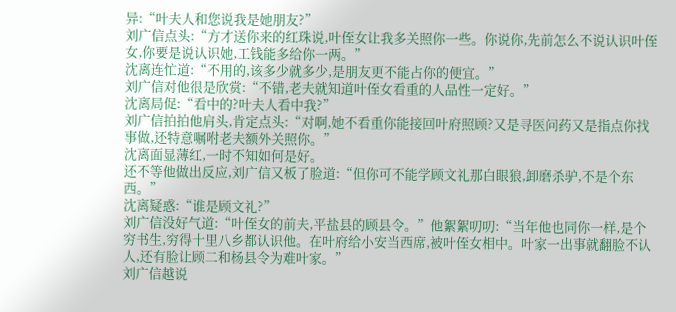异:“叶夫人和您说我是她朋友?”
刘广信点头:“方才送你来的红珠说,叶侄女让我多关照你一些。你说你,先前怎么不说认识叶侄女,你要是说认识她,工钱能多给你一两。”
沈离连忙道:“不用的,该多少就多少,是朋友更不能占你的便宜。”
刘广信对他很是欣赏:“不错,老夫就知道叶侄女看重的人品性一定好。”
沈离局促:“看中的?叶夫人看中我?”
刘广信拍拍他肩头,肯定点头:“对啊,她不看重你能接回叶府照顾?又是寻医问药又是指点你找事做,还特意嘱咐老夫额外关照你。”
沈离面显薄红,一时不知如何是好。
还不等他做出反应,刘广信又板了脸道:“但你可不能学顾文礼那白眼狼,卸磨杀驴,不是个东西。”
沈离疑惑:“谁是顾文礼?”
刘广信没好气道:“叶侄女的前夫,平盐县的顾县令。”他絮絮叨叨:“当年他也同你一样,是个穷书生,穷得十里八乡都认识他。在叶府给小安当西席,被叶侄女相中。叶家一出事就翻脸不认人,还有脸让顾二和杨县令为难叶家。”
刘广信越说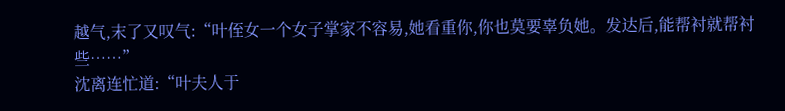越气,末了又叹气:“叶侄女一个女子掌家不容易,她看重你,你也莫要辜负她。发达后,能帮衬就帮衬些……”
沈离连忙道:“叶夫人于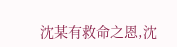沈某有救命之恩,沈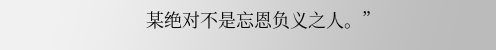某绝对不是忘恩负义之人。”